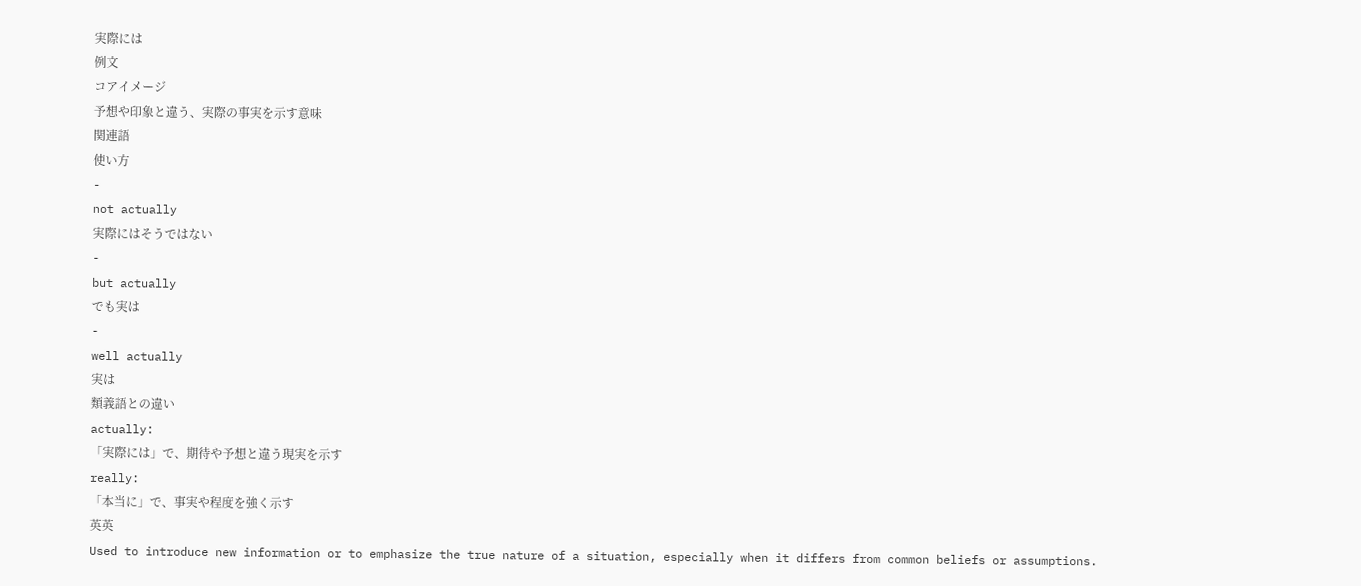実際には
例文
コアイメージ
予想や印象と違う、実際の事実を示す意味
関連語
使い方
-
not actually
実際にはそうではない
-
but actually
でも実は
-
well actually
実は
類義語との違い
actually:
「実際には」で、期待や予想と違う現実を示す
really:
「本当に」で、事実や程度を強く示す
英英
Used to introduce new information or to emphasize the true nature of a situation, especially when it differs from common beliefs or assumptions.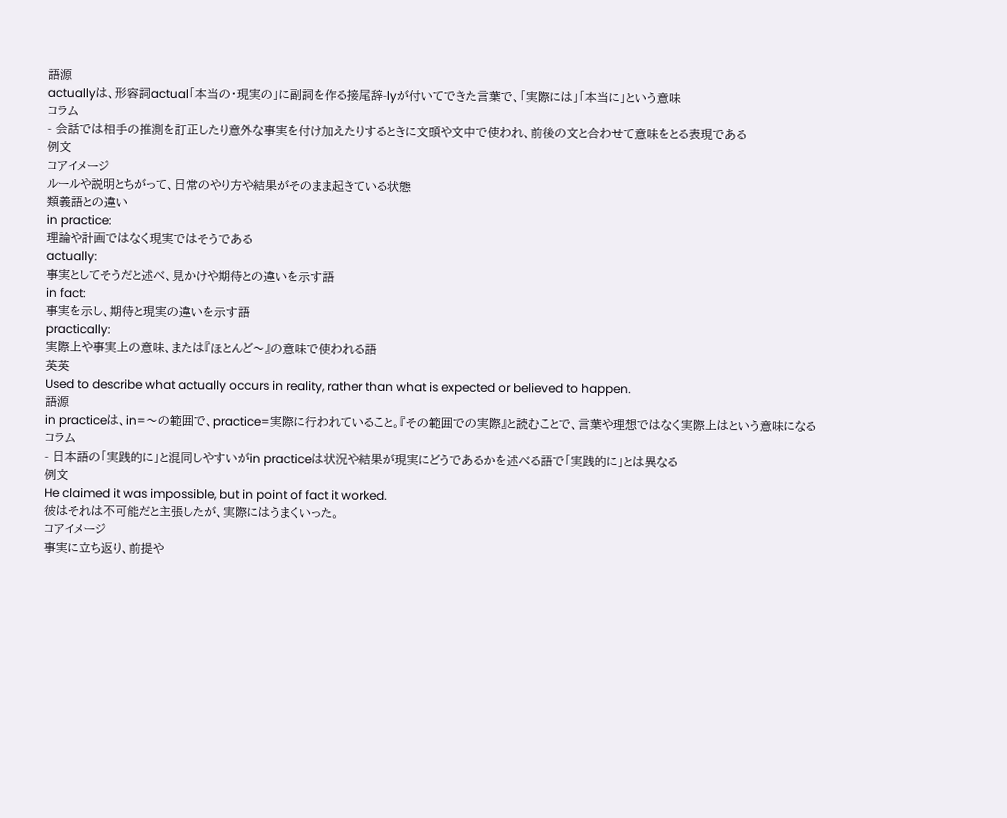語源
actuallyは、形容詞actual「本当の・現実の」に副詞を作る接尾辞-lyが付いてできた言葉で、「実際には」「本当に」という意味
コラム
- 会話では相手の推測を訂正したり意外な事実を付け加えたりするときに文頭や文中で使われ、前後の文と合わせて意味をとる表現である
例文
コアイメージ
ルールや説明とちがって、日常のやり方や結果がそのまま起きている状態
類義語との違い
in practice:
理論や計画ではなく現実ではそうである
actually:
事実としてそうだと述べ、見かけや期待との違いを示す語
in fact:
事実を示し、期待と現実の違いを示す語
practically:
実際上や事実上の意味、または『ほとんど〜』の意味で使われる語
英英
Used to describe what actually occurs in reality, rather than what is expected or believed to happen.
語源
in practiceは、in=〜の範囲で、practice=実際に行われていること。『その範囲での実際』と読むことで、言葉や理想ではなく実際上はという意味になる
コラム
- 日本語の「実践的に」と混同しやすいがin practiceは状況や結果が現実にどうであるかを述べる語で「実践的に」とは異なる
例文
He claimed it was impossible, but in point of fact it worked.
彼はそれは不可能だと主張したが、実際にはうまくいった。
コアイメージ
事実に立ち返り、前提や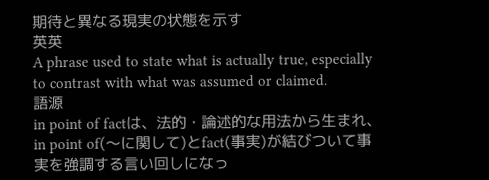期待と異なる現実の状態を示す
英英
A phrase used to state what is actually true, especially to contrast with what was assumed or claimed.
語源
in point of factは、法的・論述的な用法から生まれ、in point of(〜に関して)とfact(事実)が結びついて事実を強調する言い回しになっ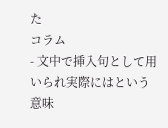た
コラム
- 文中で挿入句として用いられ実際にはという意味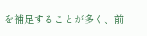を補足することが多く、前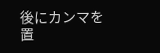後にカンマを置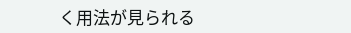く用法が見られる